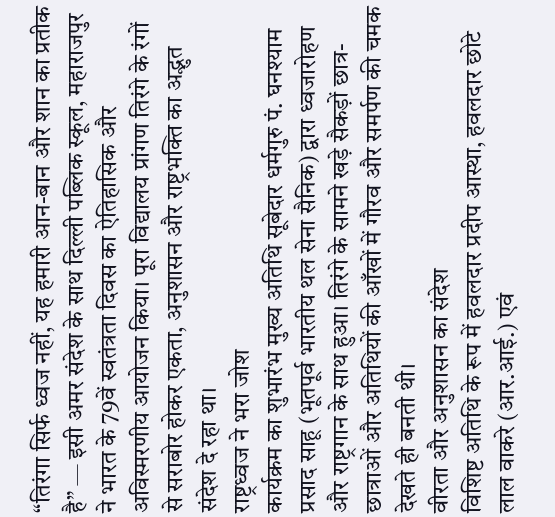“तिरंगा सिर्फ ध्वज नहीं, यह हमारी आन-बान और शान का प्रतीक है” — इसी अमर संदेश के साथ दिल्ली पब्लिक स्कूल, महाराजपुर ने भारत के 79वें स्वतंत्रता दिवस का ऐतिहासिक और अविस्मरणीय आयोजन किया। पूरा विद्यालय प्रांगण तिरंगे के रंगों से सराबोर होकर एकता, अनुशासन और राष्ट्रभक्ति का अद्भुत संदेश दे रहा था।
राष्ट्रध्वज ने भरा जोश
कार्यक्रम का शुभारंभ मुख्य अतिथि सूबेदार धर्मगुरु पं. घनश्याम प्रसाद साहू (भूतपूर्व भारतीय थल सेना सैनिक) द्वारा ध्वजारोहण और राष्ट्रगान के साथ हुआ। तिरंगे के सामने खड़े सैकड़ों छात्र-छात्राओं और अतिथियों की आँखों में गौरव और समर्पण की चमक देखते ही बनती थी।
वीरता और अनुशासन का संदेश
विशिष्ट अतिथि के रूप में हवलदार प्रदीप आस्था, हवलदार छोटे लाल वाकरे (आर.आई.) एवं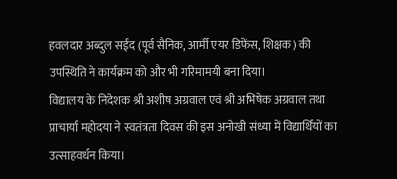हवलदार अब्दुल सईद (पूर्व सैनिक, आर्मी एयर डिफेंस, शिक्षक) की उपस्थिति ने कार्यक्रम को और भी गरिमामयी बना दिया।
विद्यालय के निदेशक श्री अशीष अग्रवाल एवं श्री अभिषेक अग्रवाल तथा प्राचार्या महोदया ने स्वतंत्रता दिवस की इस अनोखी संध्या में विद्यार्थियों का उत्साहवर्धन किया।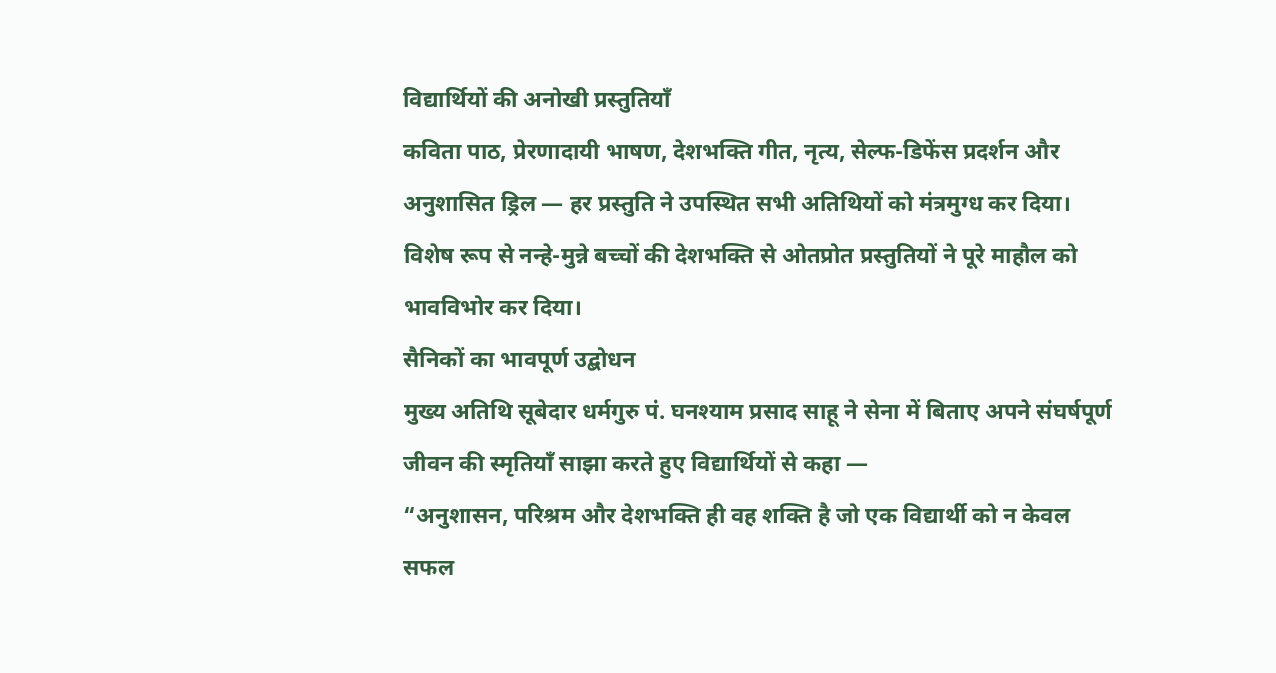विद्यार्थियों की अनोखी प्रस्तुतियाँ
कविता पाठ, प्रेरणादायी भाषण, देशभक्ति गीत, नृत्य, सेल्फ-डिफेंस प्रदर्शन और अनुशासित ड्रिल — हर प्रस्तुति ने उपस्थित सभी अतिथियों को मंत्रमुग्ध कर दिया।
विशेष रूप से नन्हे-मुन्ने बच्चों की देशभक्ति से ओतप्रोत प्रस्तुतियों ने पूरे माहौल को भावविभोर कर दिया।
सैनिकों का भावपूर्ण उद्बोधन
मुख्य अतिथि सूबेदार धर्मगुरु पं. घनश्याम प्रसाद साहू ने सेना में बिताए अपने संघर्षपूर्ण जीवन की स्मृतियाँ साझा करते हुए विद्यार्थियों से कहा —
“अनुशासन, परिश्रम और देशभक्ति ही वह शक्ति है जो एक विद्यार्थी को न केवल सफल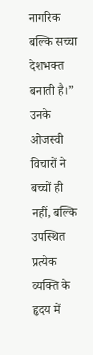नागरिक बल्कि सच्चा देशभक्त बनाती है।”
उनके ओजस्वी विचारों ने बच्चों ही नहीं, बल्कि उपस्थित प्रत्येक व्यक्ति के हृदय में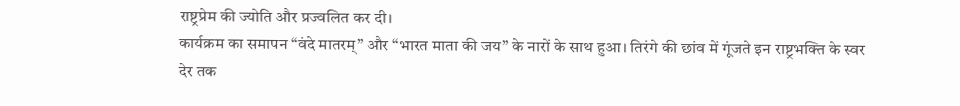राष्ट्रप्रेम की ज्योति और प्रज्वलित कर दी।
कार्यक्रम का समापन “वंदे मातरम्” और “भारत माता की जय” के नारों के साथ हुआ। तिरंगे की छांव में गूंजते इन राष्ट्रभक्ति के स्वर देर तक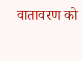वातावरण को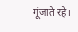गूंजाते रहे।